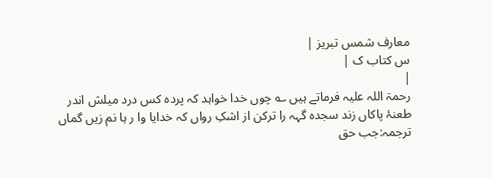معارف شمس تبریز |
س کتاب ک |
|
رحمۃ اللہ علیہ فرماتے ہیں ؎ چوں خدا خواہد کہ پردہ کس درد میلش اندر طعنۂ پاکاں زند سجدہ گہہ را ترکن از اشکِ رواں کہ خدایا وا ر ہا نم زیں گماں ترجمہ:جب حق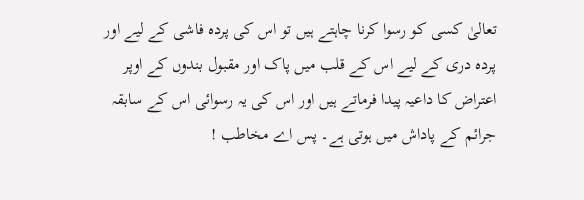تعالیٰ کسی کو رسوا کرنا چاہتے ہیں تو اس کی پردہ فاشی کے لیے اور پردہ دری کے لیے اس کے قلب میں پاک اور مقبول بندوں کے اوپر اعتراض کا داعیہ پیدا فرماتے ہیں اور اس کی یہ رسوائی اس کے سابقہ جرائم کے پاداش میں ہوتی ہے۔ پس اے مخاطب !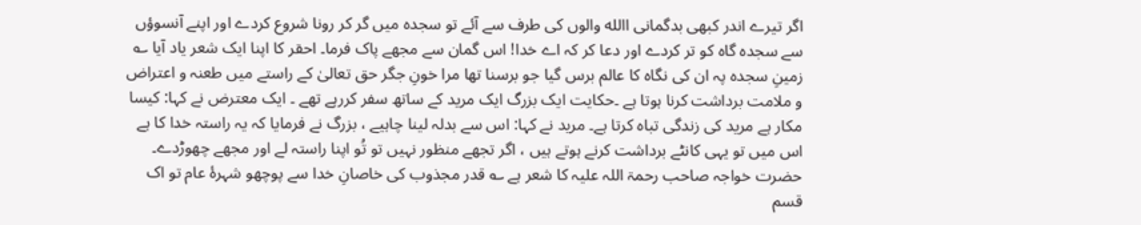اگر تیرے اندر کبھی بدگمانی االله والوں کی طرف سے آئے تو سجدہ میں گر کر رونا شروع کردے اور اپنے آنسوؤں سے سجدہ گاہ کو تر کردے اور دعا کر کہ اے خدا! اس گمان سے مجھے پاک فرما۔ احقر کا اپنا ایک شعر یاد آیا ؎ زمینِ سجدہ پہ ان کی نگاہ کا عالم برس گیا جو برسنا تھا مرا خونِ جگر حق تعالیٰ کے راستے میں طعنہ و اعتراض و ملامت برداشت کرنا ہوتا ہے ۔حکایت ایک بزرگ ایک مرید کے ساتھ سفر کررہے تھے ۔ ایک معترض نے کہا: کیسا مکار ہے مرید کی زندگی تباہ کرتا ہے۔ مرید نے کہا: اس سے بدلہ لینا چاہیے ، بزرگ نے فرمایا کہ یہ راستہ خدا کا ہے اس میں تو یہی کانٹے برداشت کرنے ہوتے ہیں ، اگر تجھے منظور نہیں تو تُو اپنا راستہ لے اور مجھے چھوڑدے۔ حضرت خواجہ صاحب رحمۃ اللہ علیہ کا شعر ہے ؎ قدر مجذوب کی خاصانِ خدا سے پوچھو شہرۂ عام تو اک قسم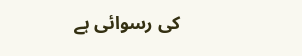کی رسوائی ہے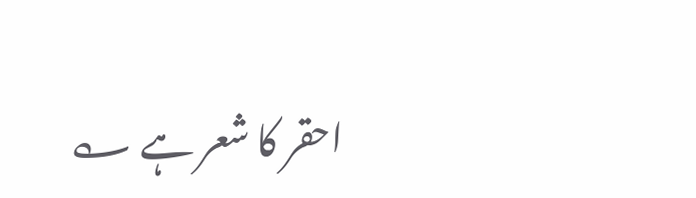احقر کا شعر ہے ؎